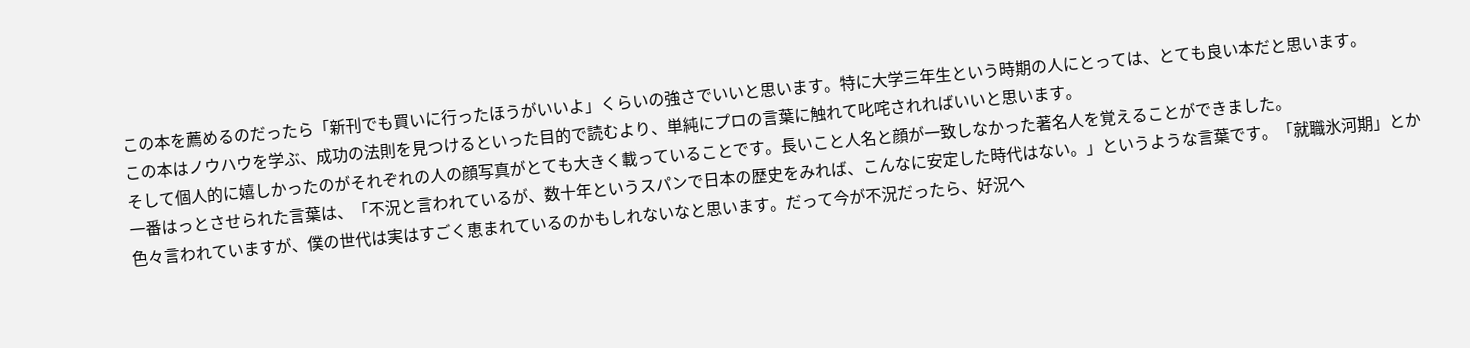この本を薦めるのだったら「新刊でも買いに行ったほうがいいよ」くらいの強さでいいと思います。特に大学三年生という時期の人にとっては、とても良い本だと思います。
この本はノウハウを学ぶ、成功の法則を見つけるといった目的で読むより、単純にプロの言葉に触れて叱咤されればいいと思います。
そして個人的に嬉しかったのがそれぞれの人の顔写真がとても大きく載っていることです。長いこと人名と顔が一致しなかった著名人を覚えることができました。
一番はっとさせられた言葉は、「不況と言われているが、数十年というスパンで日本の歴史をみれば、こんなに安定した時代はない。」というような言葉です。「就職氷河期」とか色々言われていますが、僕の世代は実はすごく恵まれているのかもしれないなと思います。だって今が不況だったら、好況へ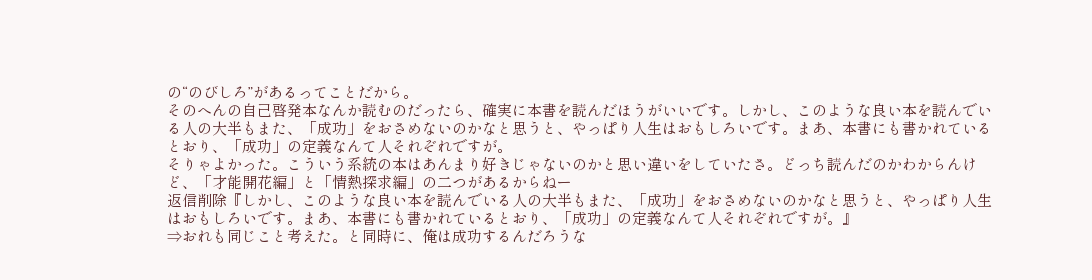の“のびしろ”があるってことだから。
そのへんの自己啓発本なんか読むのだったら、確実に本書を読んだほうがいいです。しかし、このような良い本を読んでいる人の大半もまた、「成功」をおさめないのかなと思うと、やっぱり人生はおもしろいです。まあ、本書にも書かれているとおり、「成功」の定義なんて人それぞれですが。
そりゃよかった。こういう系統の本はあんまり好きじゃないのかと思い違いをしていたさ。どっち読んだのかわからんけど、「才能開花編」と「情熱探求編」の二つがあるからねー
返信削除『しかし、このような良い本を読んでいる人の大半もまた、「成功」をおさめないのかなと思うと、やっぱり人生はおもしろいです。まあ、本書にも書かれているとおり、「成功」の定義なんて人それぞれですが。』
⇒おれも同じこと考えた。と同時に、俺は成功するんだろうな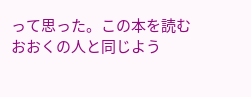って思った。この本を読むおおくの人と同じよう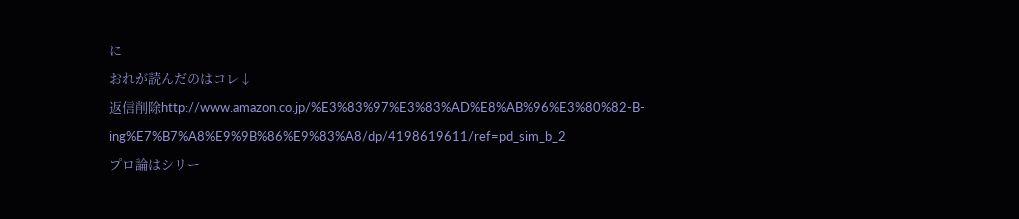に
おれが読んだのはコレ↓
返信削除http://www.amazon.co.jp/%E3%83%97%E3%83%AD%E8%AB%96%E3%80%82-B-ing%E7%B7%A8%E9%9B%86%E9%83%A8/dp/4198619611/ref=pd_sim_b_2
プロ論はシリー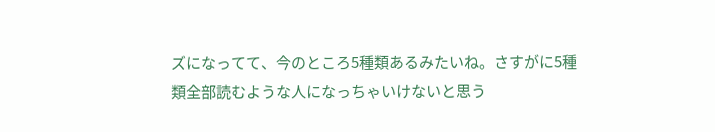ズになってて、今のところ5種類あるみたいね。さすがに5種類全部読むような人になっちゃいけないと思う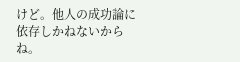けど。他人の成功論に依存しかねないからね。